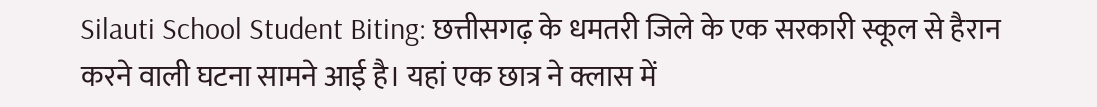Silauti School Student Biting: छत्तीसगढ़ के धमतरी जिले के एक सरकारी स्कूल से हैरान करने वाली घटना सामने आई है। यहां एक छात्र ने क्लास में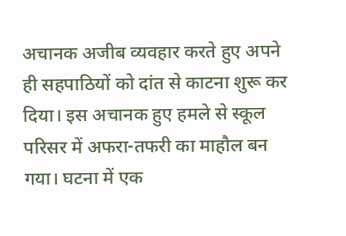अचानक अजीब व्यवहार करते हुए अपने ही सहपाठियों को दांत से काटना शुरू कर दिया। इस अचानक हुए हमले से स्कूल परिसर में अफरा-तफरी का माहौल बन गया। घटना में एक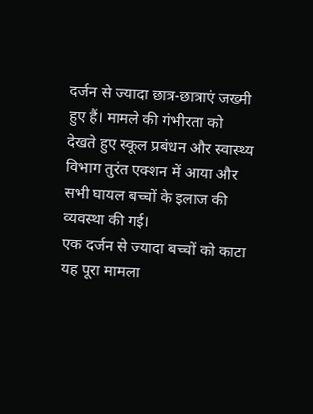दर्जन से ज्यादा छात्र-छात्राएं जख्मी हुए हैं। मामले की गंभीरता को देखते हुए स्कूल प्रबंधन और स्वास्थ्य विभाग तुरंत एक्शन में आया और सभी घायल बच्चों के इलाज की व्यवस्था की गई।
एक दर्जन से ज्यादा बच्चों को काटा
यह पूरा मामला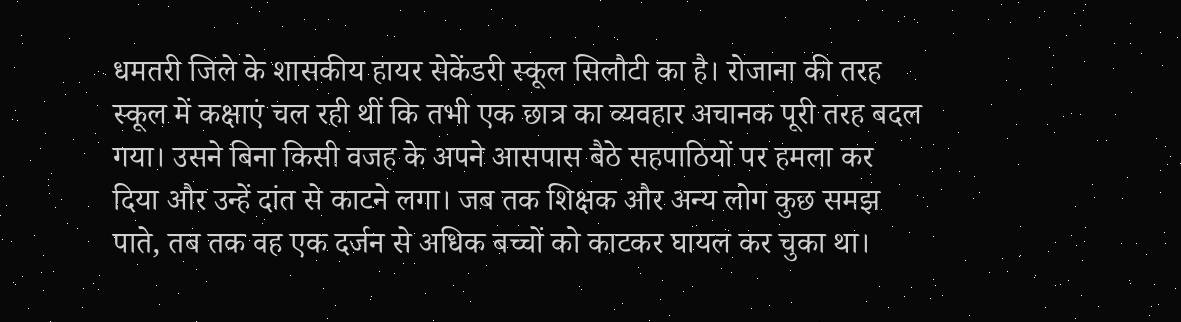धमतरी जिले के शासकीय हायर सेकेंडरी स्कूल सिलौटी का है। रोजाना की तरह स्कूल में कक्षाएं चल रही थीं कि तभी एक छात्र का व्यवहार अचानक पूरी तरह बदल गया। उसने बिना किसी वजह के अपने आसपास बैठे सहपाठियों पर हमला कर दिया और उन्हें दांत से काटने लगा। जब तक शिक्षक और अन्य लोग कुछ समझ पाते, तब तक वह एक दर्जन से अधिक बच्चों को काटकर घायल कर चुका था।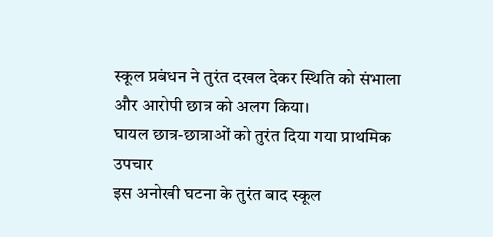स्कूल प्रबंधन ने तुरंत दखल देकर स्थिति को संभाला और आरोपी छात्र को अलग किया।
घायल छात्र-छात्राओं को तुरंत दिया गया प्राथमिक उपचार
इस अनोखी घटना के तुरंत बाद स्कूल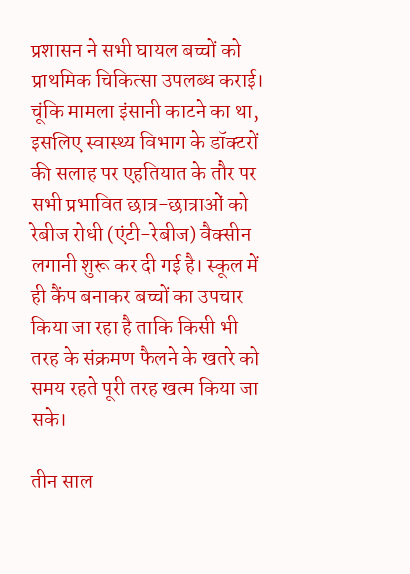प्रशासन ने सभी घायल बच्चों को प्राथमिक चिकित्सा उपलब्ध कराई। चूंकि मामला इंसानी काटने का था, इसलिए स्वास्थ्य विभाग के डॉक्टरों की सलाह पर एहतियात के तौर पर सभी प्रभावित छात्र-छात्राओं को रेबीज रोधी (एंटी-रेबीज) वैक्सीन लगानी शुरू कर दी गई है। स्कूल में ही कैंप बनाकर बच्चों का उपचार किया जा रहा है ताकि किसी भी तरह के संक्रमण फैलने के खतरे को समय रहते पूरी तरह खत्म किया जा सके।

तीन साल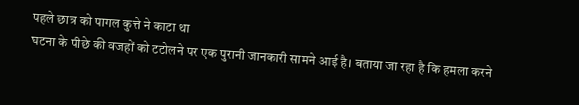पहले छात्र को पागल कुत्ते ने काटा था
घटना के पीछे की वजहों को टटोलने पर एक पुरानी जानकारी सामने आई है। बताया जा रहा है कि हमला करने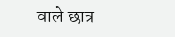वाले छात्र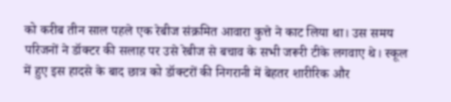को करीब तीन साल पहले एक रेबीज संक्रमित आवारा कुत्ते ने काट लिया था। उस समय परिजनों ने डॉक्टर की सलाह पर उसे रेबीज से बचाव के सभी जरूरी टीके लगवाए थे। स्कूल में हुए इस हादसे के बाद छात्र को डॉक्टरों की निगरानी में बेहतर शारीरिक और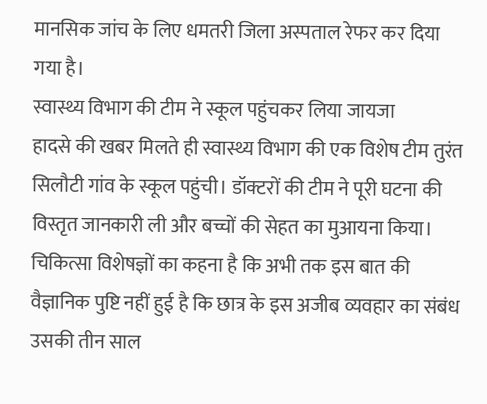मानसिक जांच के लिए धमतरी जिला अस्पताल रेफर कर दिया गया है।
स्वास्थ्य विभाग की टीम ने स्कूल पहुंचकर लिया जायजा
हादसे की खबर मिलते ही स्वास्थ्य विभाग की एक विशेष टीम तुरंत सिलौटी गांव के स्कूल पहुंची। डॉक्टरों की टीम ने पूरी घटना की विस्तृत जानकारी ली और बच्चों की सेहत का मुआयना किया। चिकित्सा विशेषज्ञों का कहना है कि अभी तक इस बात की वैज्ञानिक पुष्टि नहीं हुई है कि छात्र के इस अजीब व्यवहार का संबंध उसकी तीन साल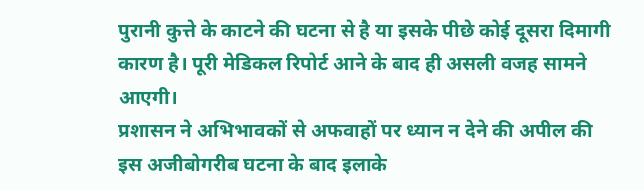पुरानी कुत्ते के काटने की घटना से है या इसके पीछे कोई दूसरा दिमागी कारण है। पूरी मेडिकल रिपोर्ट आने के बाद ही असली वजह सामने आएगी।
प्रशासन ने अभिभावकों से अफवाहों पर ध्यान न देने की अपील की
इस अजीबोगरीब घटना के बाद इलाके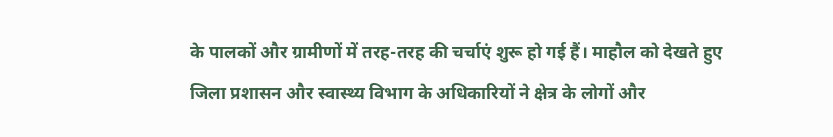के पालकों और ग्रामीणों में तरह-तरह की चर्चाएं शुरू हो गई हैं। माहौल को देखते हुए जिला प्रशासन और स्वास्थ्य विभाग के अधिकारियों ने क्षेत्र के लोगों और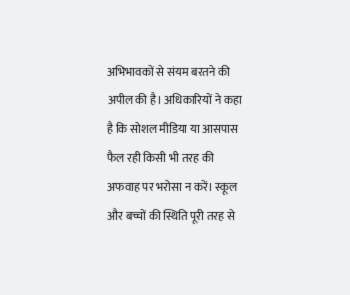अभिभावकों से संयम बरतने की अपील की है। अधिकारियों ने कहा है कि सोशल मीडिया या आसपास फैल रही किसी भी तरह की अफवाह पर भरोसा न करें। स्कूल और बच्चों की स्थिति पूरी तरह से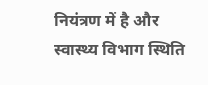नियंत्रण में है और स्वास्थ्य विभाग स्थिति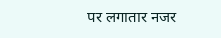पर लगातार नजर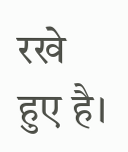रखे हुए है।